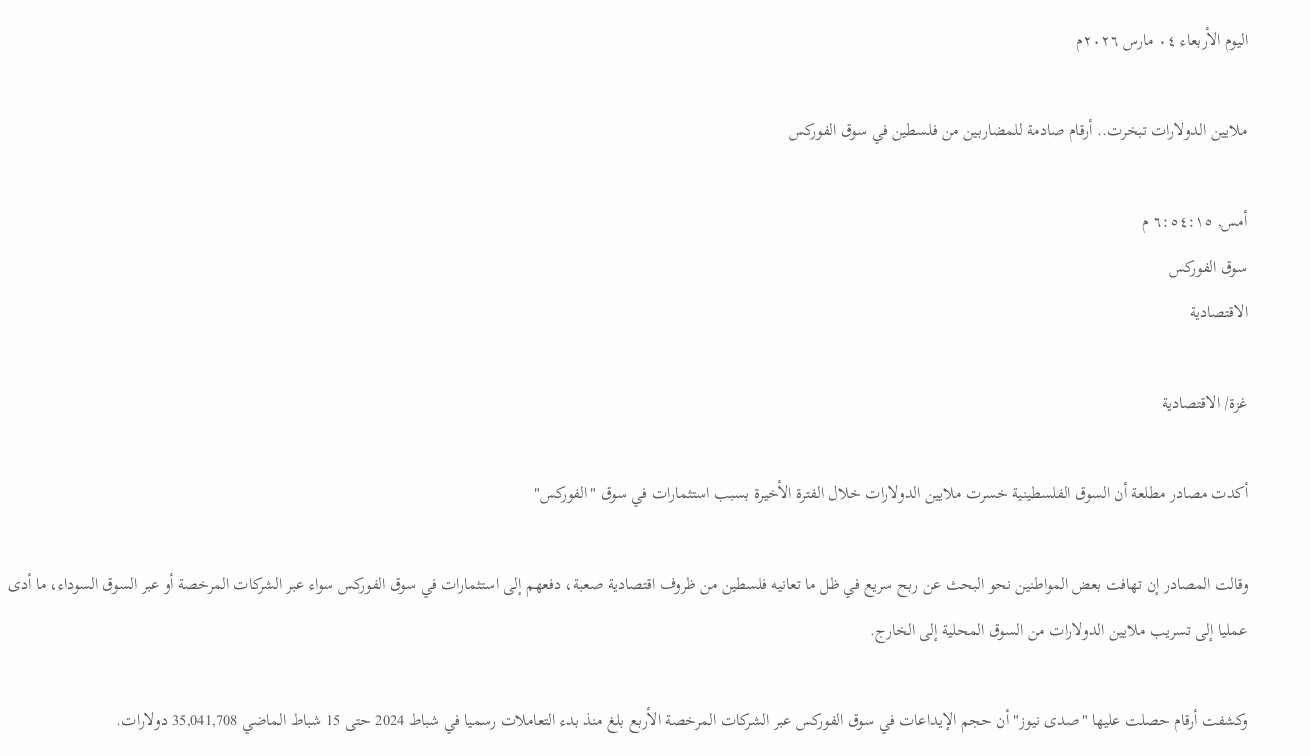اليوم الأربعاء ٠٤ مارس ٢٠٢٦م

ملايين الدولارات تبخرت.. أرقام صادمة للمضاربين من فلسطين في سوق الفوركس

أمس, ٦:٥٤:١٥ م
سوق الفوركس
الاقتصادية

غزة/ الاقتصادية

أكدت مصادر مطلعة أن السوق الفلسطينية خسرت ملايين الدولارات خلال الفترة الأخيرة بسبب استثمارات في سوق "الفوركس"

وقالت المصادر إن تهافت بعض المواطنين نحو البحث عن ربح سريع في ظل ما تعانيه فلسطين من ظروف اقتصادية صعبة، دفعهم إلى استثمارات في سوق الفوركس سواء عبر الشركات المرخصة أو عبر السوق السوداء، ما أدى عمليا إلى تسريب ملايين الدولارات من السوق المحلية إلى الخارج.

وكشفت أرقام حصلت عليها "صدى نيوز" أن حجم الإيداعات في سوق الفوركس عبر الشركات المرخصة الأربع بلغ منذ بدء التعاملات رسميا في شباط 2024 حتى 15 شباط الماضي 35,041,708 دولارات.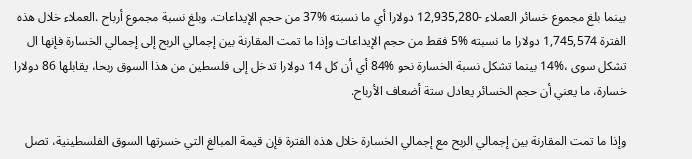بينما بلغ مجموع خسائر العملاء -12,935,280 دولارا أي ما نسبته %37 من حجم الإيداعات. وبلغ نسبة مجموع أرباح .العملاء خلال هذه الفترة 1,745,574 دولارا ما نسبته %5 فقط من حجم الإيداعات وإذا ما تمت المقارنة بين إجمالي الربح إلى إجمالي الخسارة فإنها ال تشكل سوى ،%14 بينما تشكل نسبة الخسارة نحو %84 أي أن كل 14 دولارا تدخل إلى فلسطين من هذا السوق ربحا، يقابلها 86 دولارا خسارة، ما يعني أن حجم الخسائر يعادل ستة أضعاف الأرباح.

وإذا ما تمت المقارنة بين إجمالي الربح مع إجمالي الخسارة خلال هذه الفترة فإن قيمة المبالغ التي خسرتها السوق الفلسطينية، تصل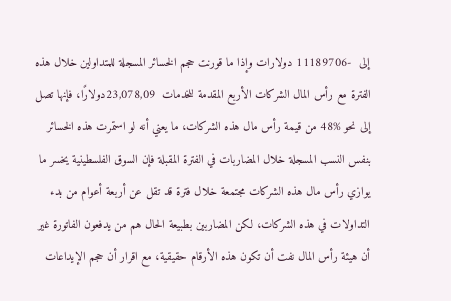إلى  -11189706 دولارات وإذا ما قورنت حجم الخسائر المسجلة للمتداولين خلال هذه الفترة مع رأس المال الشركات الأربع المقدمة للخدمات  23,078,09دولارًا، فإنها تصل إلى نحو %48 من قيمة رأس مال هذه الشركات، ما يعني أنه لو استمرت هذه الخسائر بنفس النسب المسجلة خلال المضاربات في الفترة المقبلة فإن السوق الفلسطينية يخسر ما يوازي رأس مال هذه الشركات مجتمعة خلال فترة قد تقل عن أربعة أعوام من بدء التداولات في هذه الشركات، لكن المضاربين بطبيعة الحال هم من يدفعون الفاتورة غير أن هيئة رأس المال نفت أن تكون هذه الأرقام حقيقية، مع اقرار أن حجم الإيداعات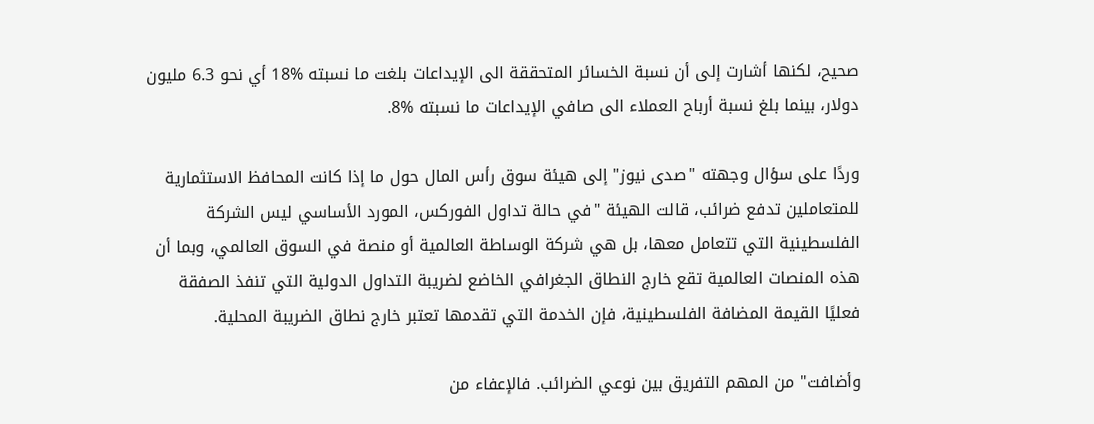صحيح، لكنها أشارت إلى أن نسبة الخسائر المتحققة الى الإيداعات بلغت ما نسبته %18 أي نحو 6.3 مليون دولار، بينما بلغ نسبة أرباح العملاء الى صافي الإيداعات ما نسبته %8.

وردًا على سؤال وجهته "صدى نيوز" إلى هيئة سوق رأس المال حول ما إذا كانت المحافظ الاستثمارية للمتعاملين تدفع ضرائب، قالت الهيئة "في حالة تداول الفوركس، المورد الأساسي ليس الشركة الفلسطينية التي تتعامل معها، بل هي شركة الوساطة العالمية أو منصة في السوق العالمي، وبما أن هذه المنصات العالمية تقع خارج النطاق الجغرافي الخاضع لضريبة التداول الدولية التي تنفذ الصفقة فعليًا القيمة المضافة الفلسطينية، فإن الخدمة التي تقدمها تعتبر خارج نطاق الضريبة المحلية.

وأضافت" من المهم التفريق بين نوعي الضرائب. فالإعفاء من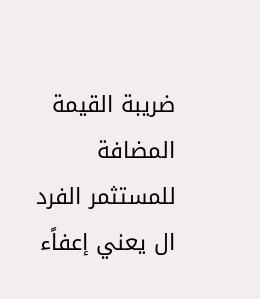ضريبة القيمة المضافة للمستثمر الفرد ال يعني إعفاًء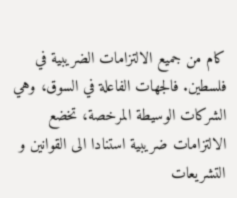كام من جميع الالتزامات الضريبية في فلسطين. فالجهات الفاعلة في السوق، وهي الشركات الوسيطة المرخصة، تخضع الالتزامات ضريبية استنادا الى القوانين و التشريعات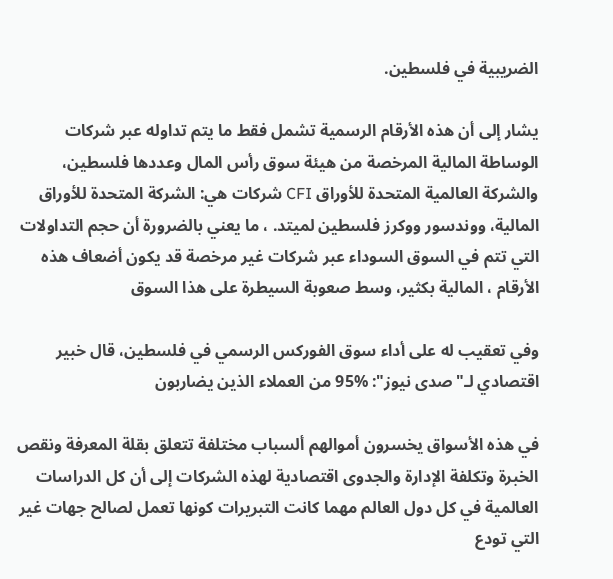الضريبية في فلسطين.

يشار إلى أن هذه الأرقام الرسمية تشمل فقط ما يتم تداوله عبر شركات الوساطة المالية المرخصة من هيئة سوق رأس المال وعددها فلسطين، والشركة العالمية المتحدة للأوراق CFI شركات هي: الشركة المتحدة للأوراق المالية، ووندسور ووكرز فلسطين لميتد. ، ما يعني بالضرورة أن حجم التداولات التي تتم في السوق السوداء عبر شركات غير مرخصة قد يكون أضعاف هذه الأرقام ، المالية بكثير، وسط صعوبة السيطرة على هذا السوق

وفي تعقيب له على أداء سوق الفوركس الرسمي في فلسطين، قال خبير اقتصادي لـ"صدى نيوز": %95 من العملاء الذين يضاربون

في هذه الأسواق يخسرون أموالهم ألسباب مختلفة تتعلق بقلة المعرفة ونقص الخبرة وتكلفة الإدارة والجدوى اقتصادية لهذه الشركات إلى أن كل الدراسات العالمية في كل دول العالم مهما كانت التبريرات كونها تعمل لصالح جهات غير التي تودع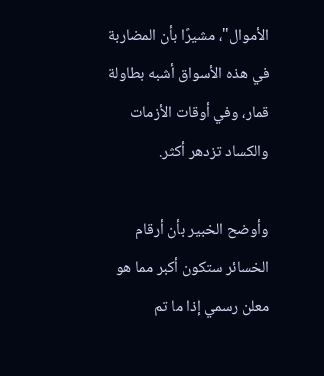الأموال"، مشيرًا بأن المضاربة في هذه الأسواق أشبه بطاولة قمار، وفي أوقات الأزمات والكساد تزدهر أكثر.

وأوضح الخبير بأن أرقام الخسائر ستكون أكبر مما هو معلن رسمي إذا ما تم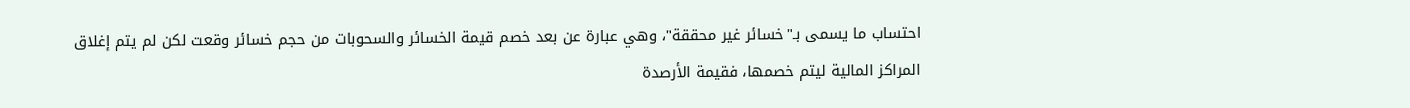احتساب ما يسمى بـ"خسائر غير محققة"، وهي عبارة عن بعد خصم قيمة الخسائر والسحوبات من حجم خسائر وقعت لكن لم يتم إغلاق المراكز المالية ليتم خصمها، فقيمة الأرصدة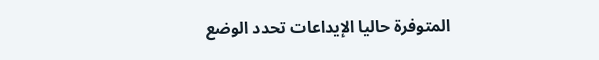المتوفرة حاليا الإيداعات تحدد الوضع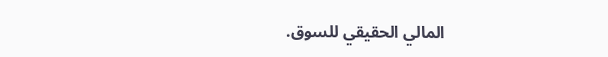المالي الحقيقي للسوق.